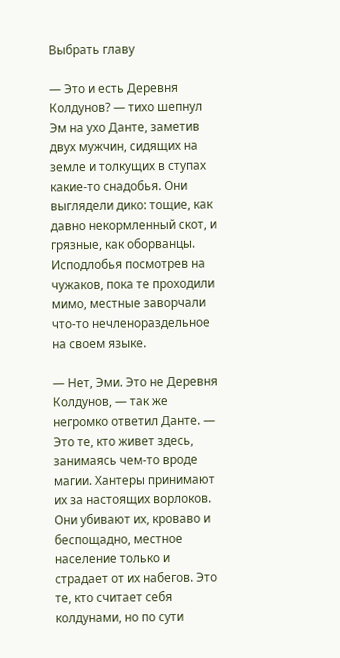Выбрать главу

— Это и есть Деревня Колдунов? — тихо шепнул Эм на ухо Данте, заметив двух мужчин, сидящих на земле и толкущих в ступах какие-то снадобья. Они выглядели дико: тощие, как давно некормленный скот, и грязные, как оборванцы. Исподлобья посмотрев на чужаков, пока те проходили мимо, местные заворчали что-то нечленораздельное на своем языке.

— Нет, Эми. Это не Деревня Колдунов, — так же негромко ответил Данте. — Это те, кто живет здесь, занимаясь чем-то вроде магии. Хантеры принимают их за настоящих ворлоков. Они убивают их, кроваво и беспощадно, местное население только и страдает от их набегов. Это те, кто считает себя колдунами, но по сути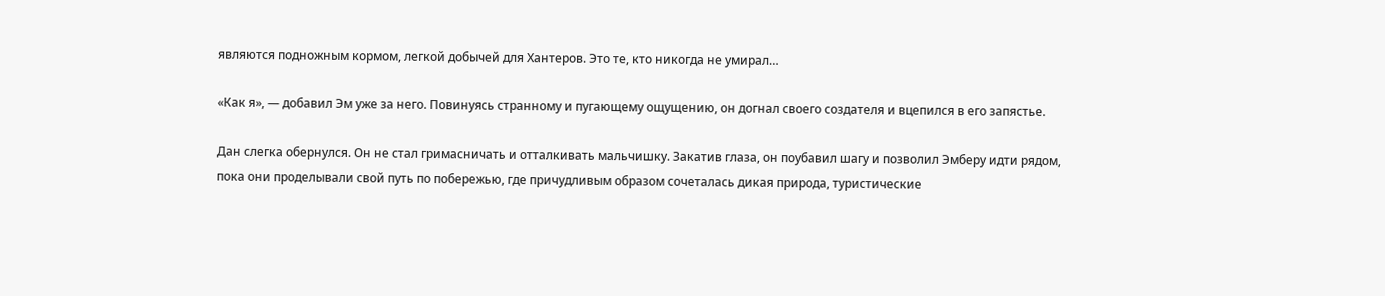являются подножным кормом, легкой добычей для Хантеров. Это те, кто никогда не умирал…

«Как я», — добавил Эм уже за него. Повинуясь странному и пугающему ощущению, он догнал своего создателя и вцепился в его запястье.

Дан слегка обернулся. Он не стал гримасничать и отталкивать мальчишку. Закатив глаза, он поубавил шагу и позволил Эмберу идти рядом, пока они проделывали свой путь по побережью, где причудливым образом сочеталась дикая природа, туристические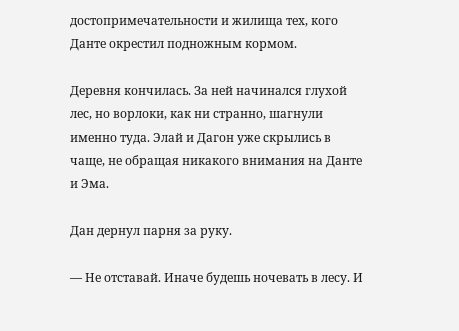достопримечательности и жилища тех, кого Данте окрестил подножным кормом.

Деревня кончилась. За ней начинался глухой лес, но ворлоки, как ни странно, шагнули именно туда. Элай и Дагон уже скрылись в чаще, не обращая никакого внимания на Данте и Эма.

Дан дернул парня за руку.

— Не отставай. Иначе будешь ночевать в лесу. И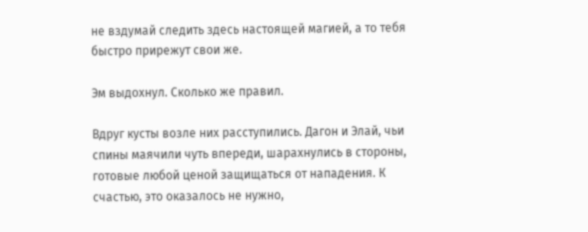не вздумай следить здесь настоящей магией, а то тебя быстро прирежут свои же.

Эм выдохнул. Сколько же правил.

Вдруг кусты возле них расступились. Дагон и Элай, чьи спины маячили чуть впереди, шарахнулись в стороны, готовые любой ценой защищаться от нападения. К счастью, это оказалось не нужно,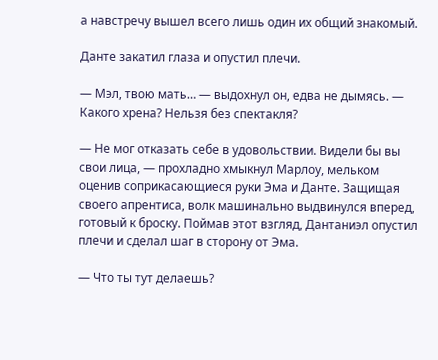а навстречу вышел всего лишь один их общий знакомый.

Данте закатил глаза и опустил плечи.

— Мэл, твою мать… — выдохнул он, едва не дымясь. — Какого хрена? Нельзя без спектакля?

— Не мог отказать себе в удовольствии. Видели бы вы свои лица, — прохладно хмыкнул Марлоу, мельком оценив соприкасающиеся руки Эма и Данте. Защищая своего апрентиса, волк машинально выдвинулся вперед, готовый к броску. Поймав этот взгляд, Дантаниэл опустил плечи и сделал шаг в сторону от Эма.

— Что ты тут делаешь?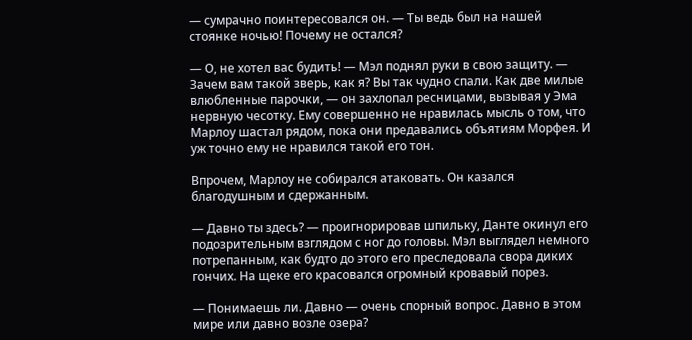— сумрачно поинтересовался он. — Ты ведь был на нашей стоянке ночью! Почему не остался?

— О, не хотел вас будить! — Мэл поднял руки в свою защиту. — Зачем вам такой зверь, как я? Вы так чудно спали. Как две милые влюбленные парочки, — он захлопал ресницами, вызывая у Эма нервную чесотку. Ему совершенно не нравилась мысль о том, что Марлоу шастал рядом, пока они предавались объятиям Морфея. И уж точно ему не нравился такой его тон.

Впрочем, Марлоу не собирался атаковать. Он казался благодушным и сдержанным.

— Давно ты здесь? — проигнорировав шпильку, Данте окинул его подозрительным взглядом с ног до головы. Мэл выглядел немного потрепанным, как будто до этого его преследовала свора диких гончих. На щеке его красовался огромный кровавый порез.

— Понимаешь ли. Давно — очень спорный вопрос. Давно в этом мире или давно возле озера?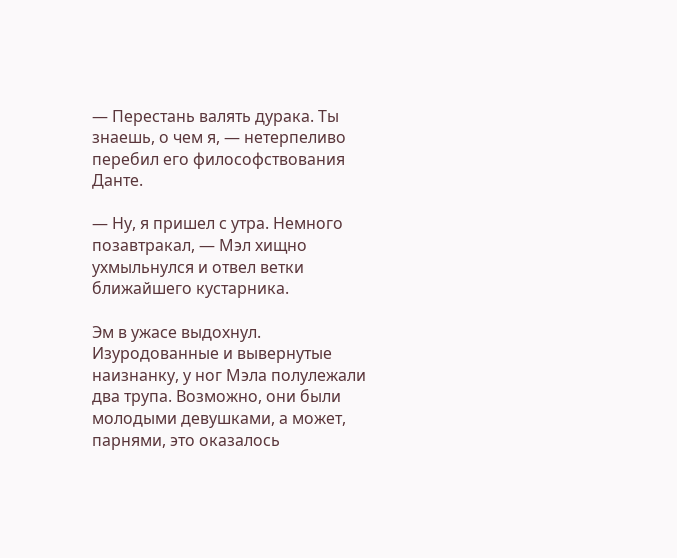— Перестань валять дурака. Ты знаешь, о чем я, — нетерпеливо перебил его философствования Данте.

— Ну, я пришел с утра. Немного позавтракал, — Мэл хищно ухмыльнулся и отвел ветки ближайшего кустарника.

Эм в ужасе выдохнул. Изуродованные и вывернутые наизнанку, у ног Мэла полулежали два трупа. Возможно, они были молодыми девушками, а может, парнями, это оказалось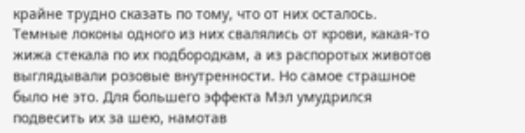крайне трудно сказать по тому, что от них осталось. Темные локоны одного из них свалялись от крови, какая-то жижа стекала по их подбородкам, а из распоротых животов выглядывали розовые внутренности. Но самое страшное было не это. Для большего эффекта Мэл умудрился подвесить их за шею, намотав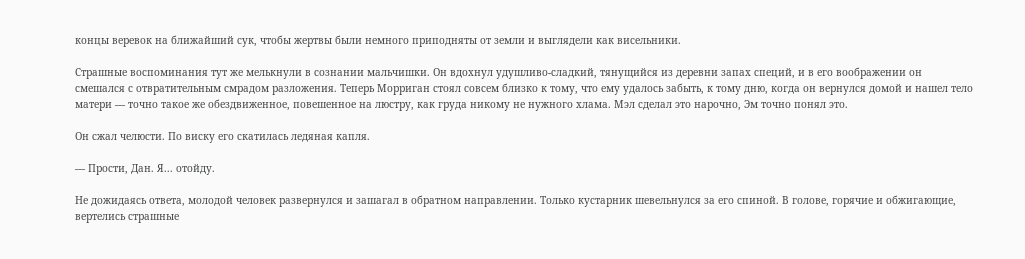концы веревок на ближайший сук, чтобы жертвы были немного приподняты от земли и выглядели как висельники.

Страшные воспоминания тут же мелькнули в сознании мальчишки. Он вдохнул удушливо-сладкий, тянущийся из деревни запах специй, и в его воображении он смешался с отвратительным смрадом разложения. Теперь Морриган стоял совсем близко к тому, что ему удалось забыть, к тому дню, когда он вернулся домой и нашел тело матери — точно такое же обездвиженное, повешенное на люстру, как груда никому не нужного хлама. Мэл сделал это нарочно, Эм точно понял это.

Он сжал челюсти. По виску его скатилась ледяная капля.

— Прости, Дан. Я... отойду.

Не дожидаясь ответа, молодой человек развернулся и зашагал в обратном направлении. Только кустарник шевельнулся за его спиной. В голове, горячие и обжигающие, вертелись страшные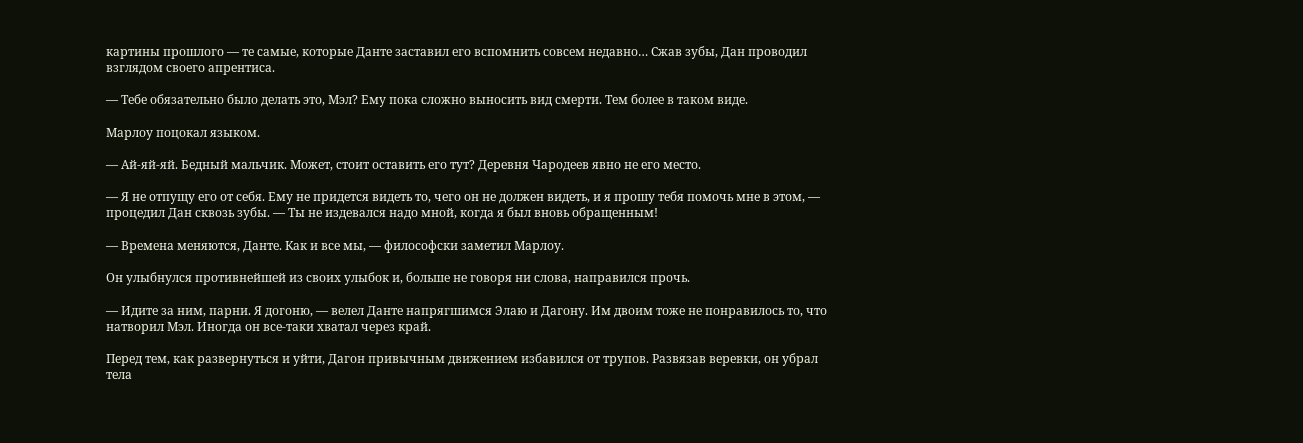картины прошлого — те самые, которые Данте заставил его вспомнить совсем недавно… Сжав зубы, Дан проводил взглядом своего апрентиса.

— Тебе обязательно было делать это, Мэл? Ему пока сложно выносить вид смерти. Тем более в таком виде.

Марлоу поцокал языком.

— Ай-яй-яй. Бедный мальчик. Может, стоит оставить его тут? Деревня Чародеев явно не его место.

— Я не отпущу его от себя. Ему не придется видеть то, чего он не должен видеть, и я прошу тебя помочь мне в этом, — процедил Дан сквозь зубы. — Ты не издевался надо мной, когда я был вновь обращенным!

— Времена меняются, Данте. Как и все мы, — философски заметил Марлоу.

Он улыбнулся противнейшей из своих улыбок и, больше не говоря ни слова, направился прочь.

— Идите за ним, парни. Я догоню, — велел Данте напрягшимся Элаю и Дагону. Им двоим тоже не понравилось то, что натворил Мэл. Иногда он все-таки хватал через край.

Перед тем, как развернуться и уйти, Дагон привычным движением избавился от трупов. Развязав веревки, он убрал тела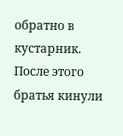обратно в кустарник. После этого братья кинули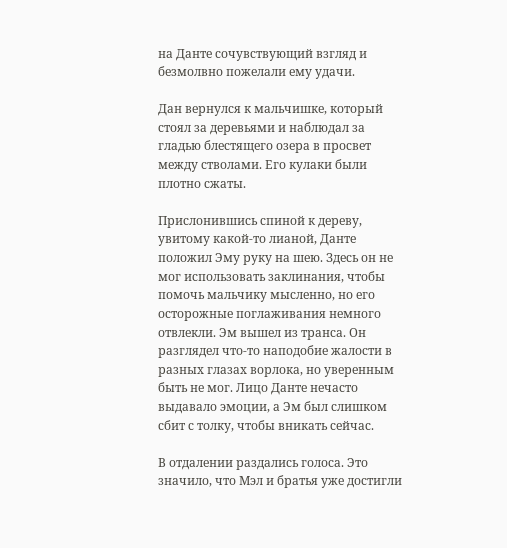на Данте сочувствующий взгляд и безмолвно пожелали ему удачи.

Дан вернулся к мальчишке, который стоял за деревьями и наблюдал за гладью блестящего озера в просвет между стволами. Его кулаки были плотно сжаты.

Прислонившись спиной к дереву, увитому какой-то лианой, Данте положил Эму руку на шею. Здесь он не мог использовать заклинания, чтобы помочь мальчику мысленно, но его осторожные поглаживания немного отвлекли. Эм вышел из транса. Он разглядел что-то наподобие жалости в разных глазах ворлока, но уверенным быть не мог. Лицо Данте нечасто выдавало эмоции, а Эм был слишком сбит с толку, чтобы вникать сейчас.

В отдалении раздались голоса. Это значило, что Мэл и братья уже достигли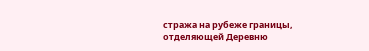стража на рубеже границы, отделяющей Деревню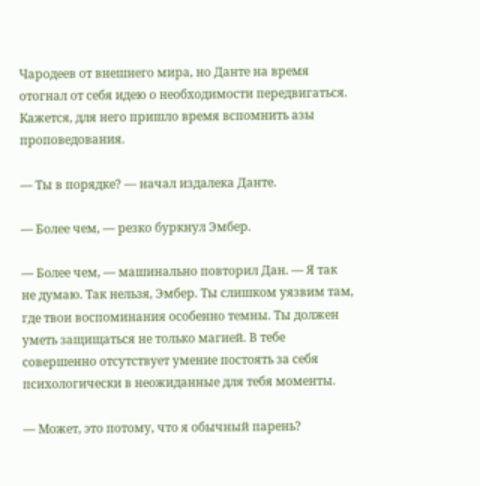Чародеев от внешнего мира, но Данте на время отогнал от себя идею о необходимости передвигаться. Кажется, для него пришло время вспомнить азы проповедования.

— Ты в порядке? — начал издалека Данте.

— Более чем, — резко буркнул Эмбер.

— Более чем, — машинально повторил Дан. — Я так не думаю. Так нельзя, Эмбер. Ты слишком уязвим там, где твои воспоминания особенно темны. Ты должен уметь защищаться не только магией. В тебе совершенно отсутствует умение постоять за себя психологически в неожиданные для тебя моменты.

— Может, это потому, что я обычный парень?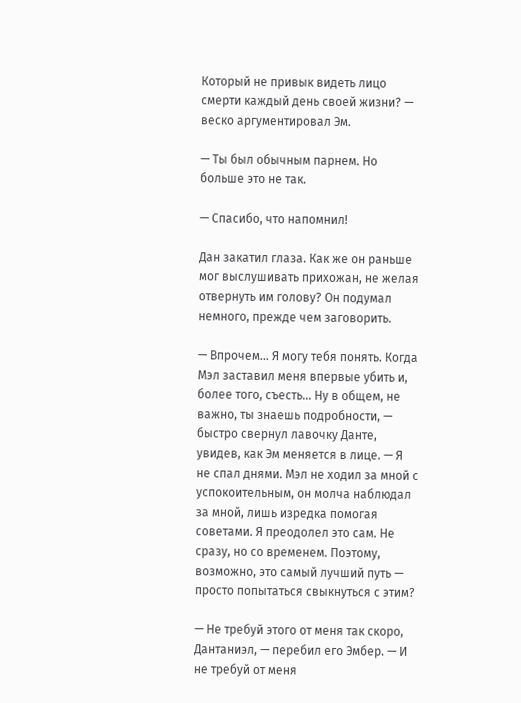Который не привык видеть лицо смерти каждый день своей жизни? — веско аргументировал Эм.

— Ты был обычным парнем. Но больше это не так.

— Спасибо, что напомнил!

Дан закатил глаза. Как же он раньше мог выслушивать прихожан, не желая отвернуть им голову? Он подумал немного, прежде чем заговорить.

— Впрочем... Я могу тебя понять. Когда Мэл заставил меня впервые убить и, более того, съесть… Ну в общем, не важно, ты знаешь подробности, — быстро свернул лавочку Данте, увидев, как Эм меняется в лице. — Я не спал днями. Мэл не ходил за мной с успокоительным, он молча наблюдал за мной, лишь изредка помогая советами. Я преодолел это сам. Не сразу, но со временем. Поэтому, возможно, это самый лучший путь — просто попытаться свыкнуться с этим?

— Не требуй этого от меня так скоро, Дантаниэл, — перебил его Эмбер. — И не требуй от меня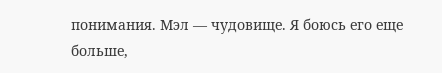понимания. Мэл — чудовище. Я боюсь его еще больше,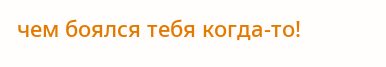чем боялся тебя когда-то!